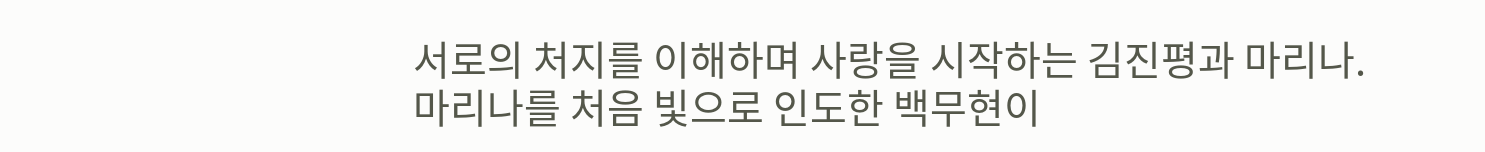서로의 처지를 이해하며 사랑을 시작하는 김진평과 마리나. 마리나를 처음 빛으로 인도한 백무현이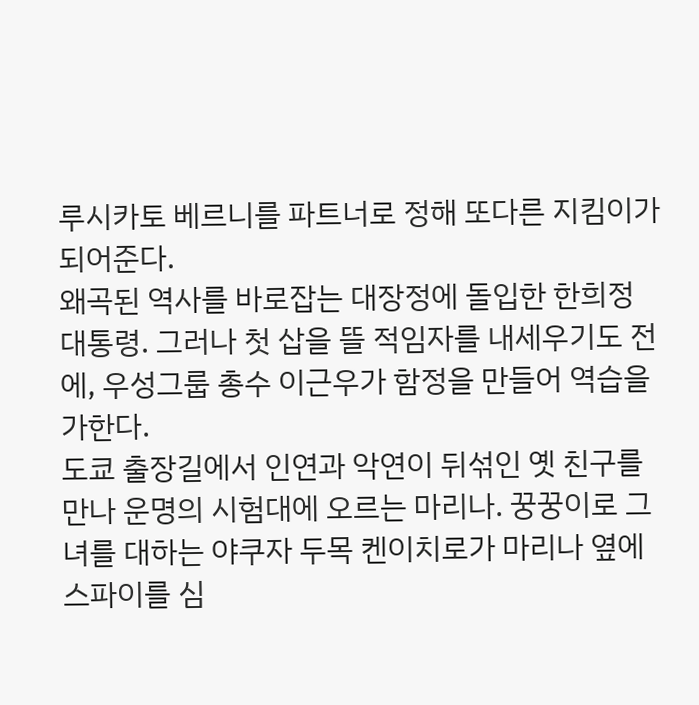루시카토 베르니를 파트너로 정해 또다른 지킴이가 되어준다.
왜곡된 역사를 바로잡는 대장정에 돌입한 한희정 대통령. 그러나 첫 삽을 뜰 적임자를 내세우기도 전에, 우성그룹 총수 이근우가 함정을 만들어 역습을 가한다.
도쿄 출장길에서 인연과 악연이 뒤섞인 옛 친구를 만나 운명의 시험대에 오르는 마리나. 꿍꿍이로 그녀를 대하는 야쿠자 두목 켄이치로가 마리나 옆에 스파이를 심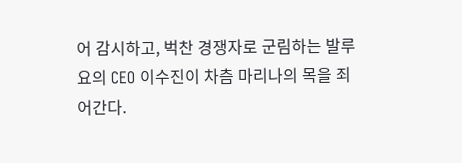어 감시하고, 벅찬 경쟁자로 군림하는 발루요의 CEO 이수진이 차츰 마리나의 목을 죄어간다.